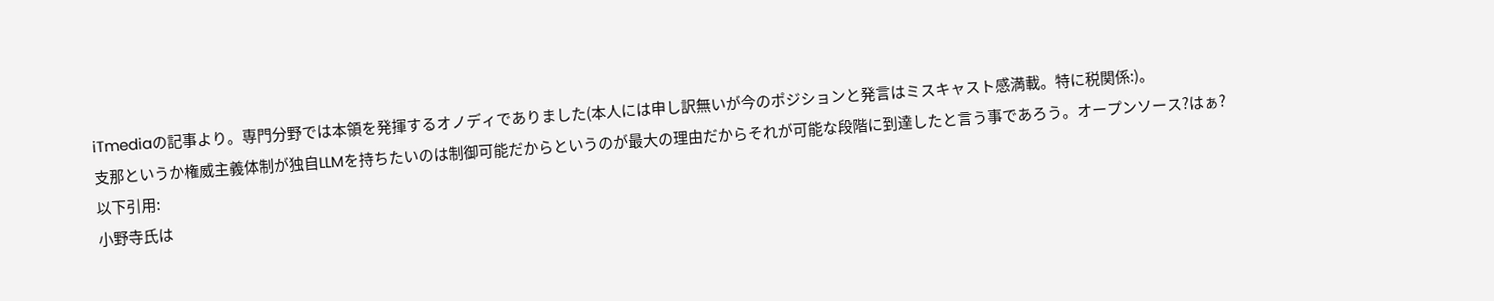iTmediaの記事より。専門分野では本領を発揮するオノディでありました(本人には申し訳無いが今のポジションと発言はミスキャスト感満載。特に税関係:)。
支那というか権威主義体制が独自LLMを持ちたいのは制御可能だからというのが最大の理由だからそれが可能な段階に到達したと言う事であろう。オープンソース?はぁ?
以下引用:
小野寺氏は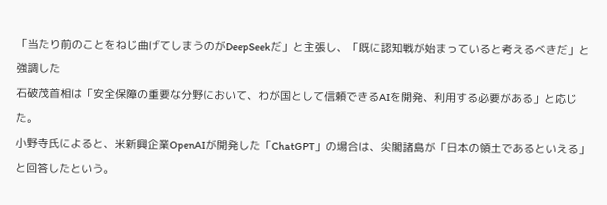「当たり前のことをねじ曲げてしまうのがDeepSeekだ」と主張し、「既に認知戦が始まっていると考えるべきだ」と強調した
石破茂首相は「安全保障の重要な分野において、わが国として信頼できるAIを開発、利用する必要がある」と応じた。
小野寺氏によると、米新興企業OpenAIが開発した「ChatGPT」の場合は、尖閣諸島が「日本の領土であるといえる」と回答したという。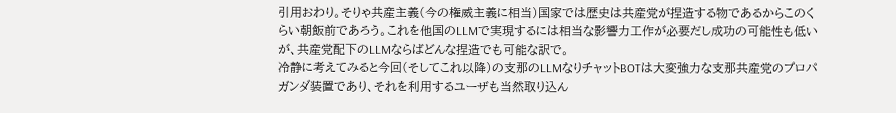引用おわり。そりゃ共産主義(今の権威主義に相当)国家では歴史は共産党が捏造する物であるからこのくらい朝飯前であろう。これを他国のLLMで実現するには相当な影響力工作が必要だし成功の可能性も低いが、共産党配下のLLMならばどんな捏造でも可能な訳で。
冷静に考えてみると今回(そしてこれ以降)の支那のLLMなりチャットBOTは大変強力な支那共産党のプロパガンダ装置であり、それを利用するユーザも当然取り込ん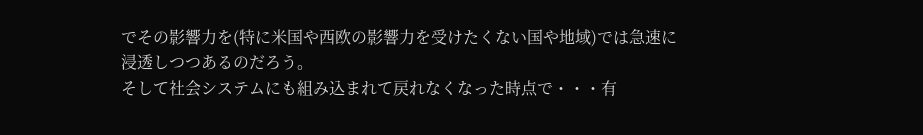でその影響力を(特に米国や西欧の影響力を受けたくない国や地域)では急速に浸透しつつあるのだろう。
そして社会システムにも組み込まれて戻れなくなった時点で・・・有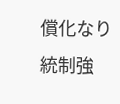償化なり統制強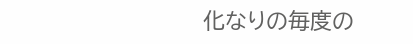化なりの毎度の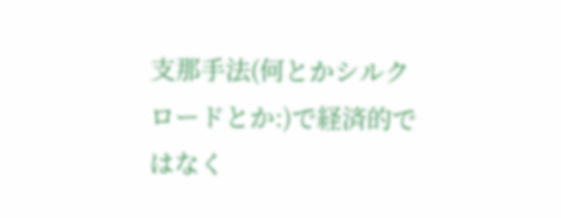支那手法(何とかシルクロードとか:)で経済的ではなく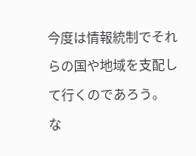今度は情報統制でそれらの国や地域を支配して行くのであろう。
な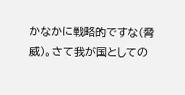かなかに戦略的ですな(脅威)。さて我が国としての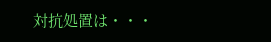対抗処置は・・・